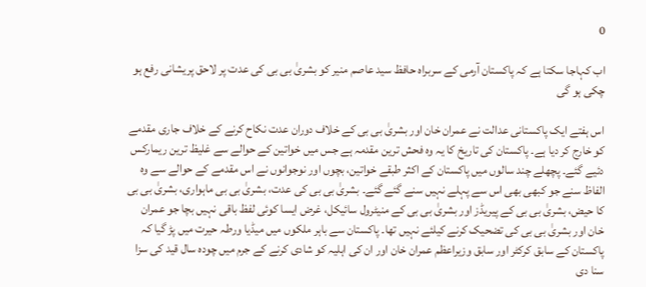0

اب کہاجا سکتا ہے کہ پاکستان آرمی کے سربراہ حافظ سید عاصم منیر کو بشریٰ بی بی کی عدت پر لاحق پریشانی رفع ہو چکی ہو گی

اس ہفتے ایک پاکستانی عدالت نے عمران خان اور بشریٰ بی بی کے خلاف دوران عدت نکاح کرنے کے خلاف جاری مقدمے کو خارج کر دیا ہے۔ پاکستان کی تاریخ کا یہ وہ فحش ترین مقدمہ ہے جس میں خواتین کے حوالے سے غلیظ ترین ریمارکس دئیے گئے۔ پچھلے چند سالوں میں پاکستان کے اکثر طبقے خواتین، بچوں اور نوجوانوں نے اس مقدمے کے حوالے سے وہ الفاظ سنے جو کبھی بھی اس سے پہلے نہیں سنے گئے گئے۔ بشریٰ بی بی کی عدت، بشریٰ بی بی ماہواری، بشریٰ بی بی کا حیض، بشریٰ بی بی کے پیریڈز اور بشریٰ بی بی کے منیٹرول سائیکل، غرض ایسا کوئی لفظ باقی نہیں بچا جو عمران خان اور بشریٰ بی بی کی تضحیک کرنے کیلئے نہیں تھا۔ پاکستان سے باہر ملکوں میں میڈیا ورطہ حیرت میں پڑ گیا کہ پاکستان کے سابق کرکٹر اور سابق وزیراعظم عمران خان اور ان کی اہلیہ کو شادی کرنے کے جرم میں چودہ سال قید کی سزا سنا دی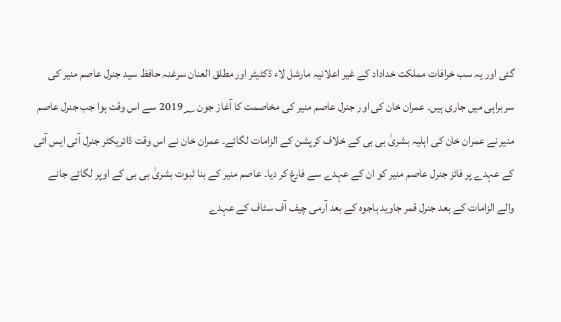گئی اور یہ سب خرافات مملکت خداداد کے غیر اعلانیہ مارشل لاء ڈکٹیٹر اور مطلق العنان سرغنہ حافظ سید جنرل عاصم منیر کی سربراہی میں جاری ہیں۔ عمران خان کی اور جنرل عاصم منیر کی مخاصمت کا آغاز جون 2019؁ سے اس وقت ہوا جب جنرل عاصم منیر نے عمران خان کی اہلیہ بشریٰ بی بی کے خلاف کرپشن کے الزامات لگائے۔ عمران خان نے اس وقت ڈائریکٹر جنرل آئی ایس آئی کے عہدے پر فائز جنرل عاصم منیر کو ان کے عہدے سے فارغ کر دیا۔ عاصم منیر کے بنا ثبوت بشریٰ بی بی کے اوپر لگائے جانے والے الزامات کے بعد جنرل قمر جاوید باجوہ کے بعد آرمی چیف آف سٹاف کے عہدے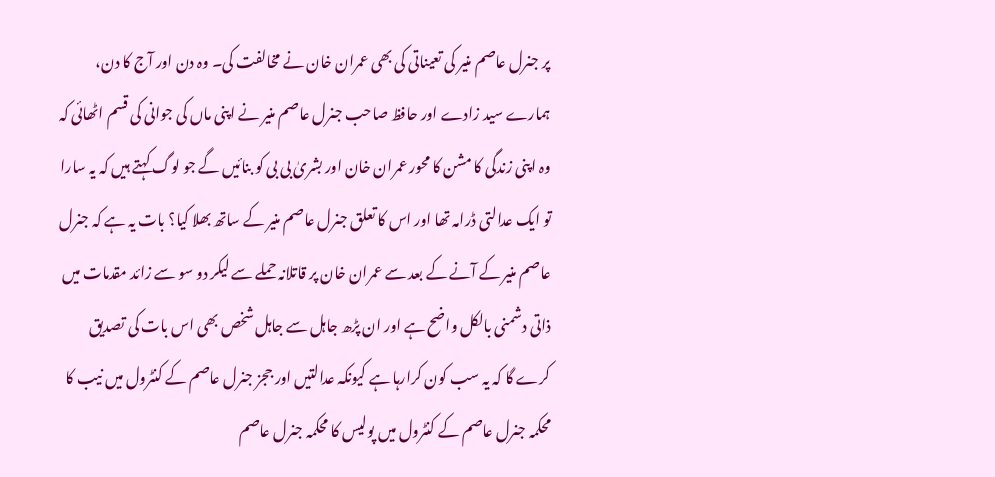پر جنرل عاصم منیر کی تعیناتی کی بھی عمران خان نے مخالفت کی۔ وہ دن اور آج کا دن، ہمارے سید زادے اور حافظ صاحب جنرل عاصم منیر نے اپنی ماں کی جوانی کی قسم اٹھائی کہ وہ اپنی زندگی کا مشن کا محور عمران خان اور بشریٰ بی بی کو بنائیں گے جو لوگ کہتے ہیں کہ یہ سارا تو ایک عدالتی ڈرامہ تھا اور اس کا تعلق جنرل عاصم منیر کے ساتھ بھلا کیا؟ بات یہ ہے کہ جنرل عاصم منیر کے آنے کے بعد سے عمران خان پر قاتلانہ حملے سے لیکر دو سو سے زائد مقدمات میں ذاتی دشمنی بالکل واضح ہے اور ان پڑھ جاہل سے جاہل شخص بھی اس بات کی تصدیق کرے گا کہ یہ سب کون کرارہا ہے کیونکہ عدالتیں اور ججز جنرل عاصم کے کنٹرول میں نیب کا محکمہ جنرل عاصم کے کنٹرول میں پولیس کا محکمہ جنرل عاصم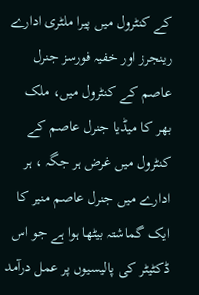کے کنٹرول میں پیرا ملٹری ادارے رینجرز اور خفیہ فورسز جنرل عاصم کے کنٹرول میں، ملک بھر کا میڈیا جنرل عاصم کے کنٹرول میں غرض ہر جگہ ، ہر ادارے میں جنرل عاصم منیر کا ایک گماشتہ بیٹھا ہوا ہے جو اس ڈکٹیٹر کی پالیسیوں پر عمل درآمد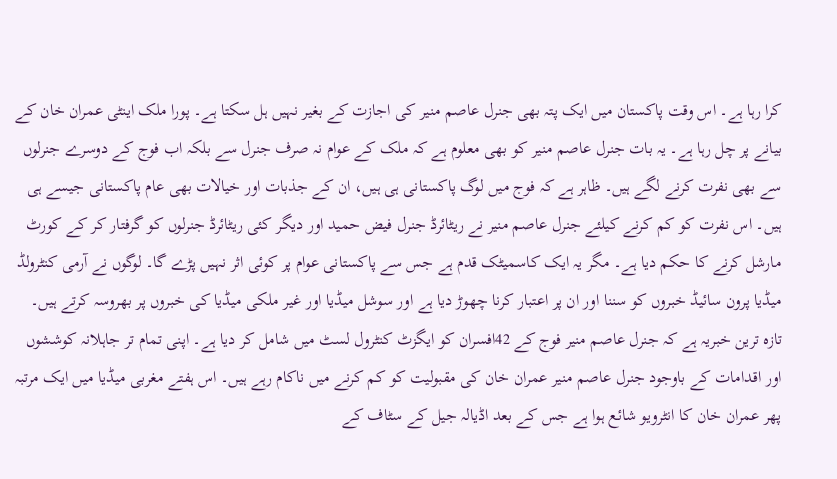کرا رہا ہے۔ اس وقت پاکستان میں ایک پتہ بھی جنرل عاصم منیر کی اجازت کے بغیر نہیں ہل سکتا ہے۔ پورا ملک اینٹی عمران خان کے بیانے پر چل رہا ہے۔ یہ بات جنرل عاصم منیر کو بھی معلوم ہے کہ ملک کے عوام نہ صرف جنرل سے بلکہ اب فوج کے دوسرے جنرلوں سے بھی نفرت کرنے لگے ہیں۔ ظاہر ہے کہ فوج میں لوگ پاکستانی ہی ہیں، ان کے جذبات اور خیالات بھی عام پاکستانی جیسے ہی ہیں۔ اس نفرت کو کم کرنے کیلئے جنرل عاصم منیر نے ریٹائرڈ جنرل فیض حمید اور دیگر کئی ریٹائرڈ جنرلوں کو گرفتار کر کے کورٹ مارشل کرنے کا حکم دیا ہے۔ مگر یہ ایک کاسمیٹک قدم ہے جس سے پاکستانی عوام پر کوئی اثر نہیں پڑے گا۔ لوگوں نے آرمی کنٹرولڈ میڈیا پرون سائیڈ خبروں کو سننا اور ان پر اعتبار کرنا چھوڑ دیا ہے اور سوشل میڈیا اور غیر ملکی میڈیا کی خبروں پر بھروسہ کرتے ہیں۔ تازہ ترین خبریہ ہے کہ جنرل عاصم منیر فوج کے 42افسران کو ایگزٹ کنٹرول لسٹ میں شامل کر دیا ہے۔ اپنی تمام تر جاہلانہ کوششوں اور اقدامات کے باوجود جنرل عاصم منیر عمران خان کی مقبولیت کو کم کرنے میں ناکام رہے ہیں۔ اس ہفتے مغربی میڈیا میں ایک مرتبہ پھر عمران خان کا انٹرویو شائع ہوا ہے جس کے بعد اڈیالہ جیل کے سٹاف کے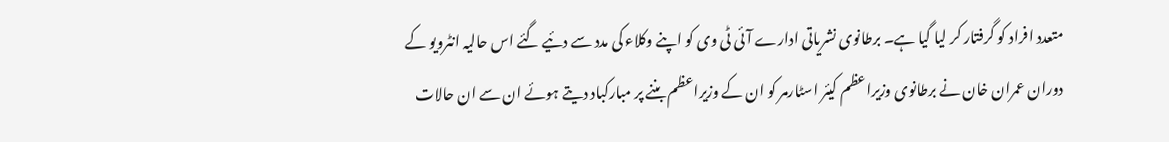متعدد افراد کو گرفتار کر لیا گیا ہے۔ برطانوی نشریاتی ادارے آئی ٹی وی کو اپنے وکلاء کی مدد سے دئیے گئے اس حالیہ انٹرویو کے دوران عمران خان نے برطانوی وزیراعظم کیئر اسٹارمر کو ان کے وزیراعظم بننے پر مبارکباد دیتے ہوئے ان سے ان حالات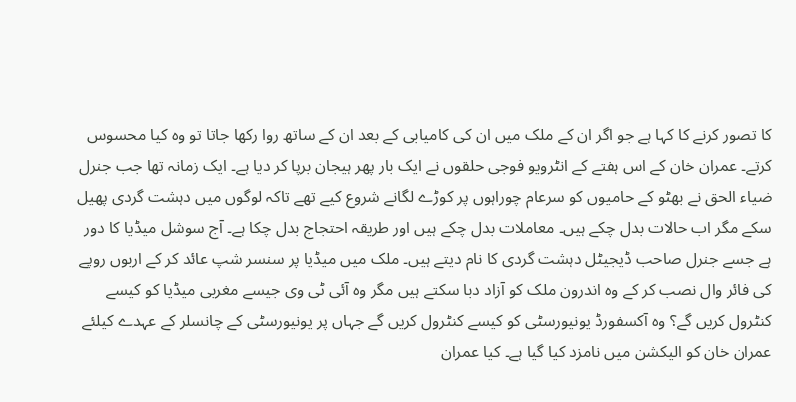کا تصور کرنے کا کہا ہے جو اگر ان کے ملک میں ان کی کامیابی کے بعد ان کے ساتھ روا رکھا جاتا تو وہ کیا محسوس کرتے۔ عمران خان کے اس ہفتے کے انٹرویو فوجی حلقوں نے ایک بار پھر ہیجان برپا کر دیا ہے۔ ایک زمانہ تھا جب جنرل ضیاء الحق نے بھٹو کے حامیوں کو سرعام چوراہوں پر کوڑے لگانے شروع کیے تھے تاکہ لوگوں میں دہشت گردی پھیل سکے مگر اب حالات بدل چکے ہیں۔ معاملات بدل چکے ہیں اور طریقہ احتجاج بدل چکا ہے۔ آج سوشل میڈیا کا دور ہے جسے جنرل صاحب ڈیجیٹل دہشت گردی کا نام دیتے ہیں۔ ملک میں میڈیا پر سنسر شپ عائد کر کے اربوں روپے کی فائر وال نصب کر کے وہ اندرون ملک کو آزاد دبا سکتے ہیں مگر وہ آئی ٹی وی جیسے مغربی میڈیا کو کیسے کنٹرول کریں گے؟ وہ آکسفورڈ یونیورسٹی کو کیسے کنٹرول کریں گے جہاں پر یونیورسٹی کے چانسلر کے عہدے کیلئے عمران خان کو الیکشن میں نامزد کیا گیا ہے۔ کیا عمران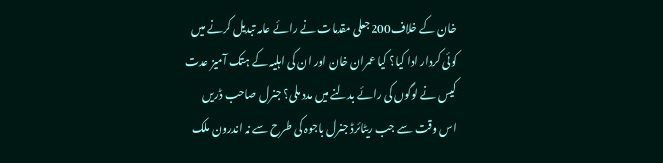خان کے خلاف200جعلی مقدمات نے رائے عامہ تبدیل کرنے میں کوئی کردار ادا کیا؟ کیا عمران خان اور ان کی اہلیہ کے ہتک آمیز عدت کیس نے لوگوں کی رائے بدلنے میں مدد ملی؟ جنرل صاحب ڈریں اس وقت سے جب ریٹائرڈ جنرل باجوہ کی طرح سے نہ اندرون ملک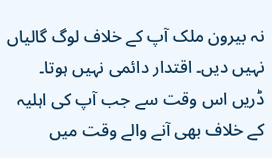نہ بیرون ملک آپ کے خلاف لوگ گالیاں نہیں دیں۔ اقتدار دائمی نہیں ہوتا۔ ڈریں اس وقت سے جب آپ کی اہلیہ کے خلاف بھی آنے والے وقت میں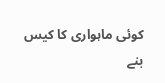کوئی ماہواری کا کیس بنے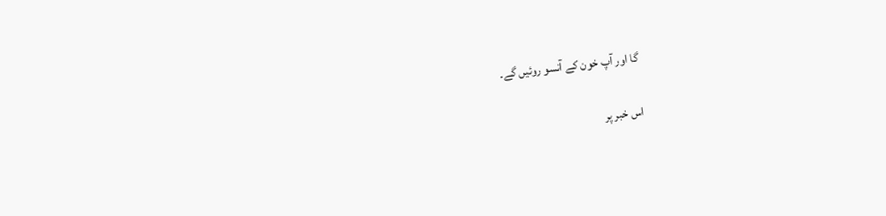گا اور آپ خون کے آنسو روئیں گے۔

اس خبر پر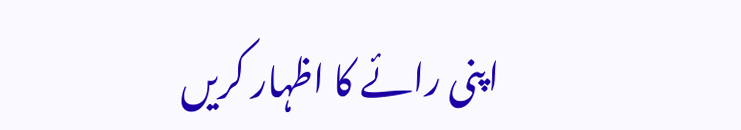اپنی رائے کا اظہار کریں